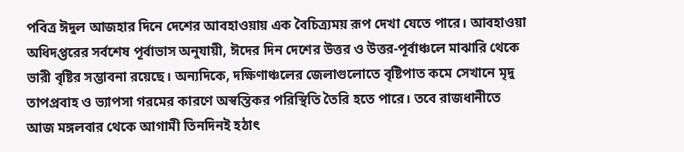পবিত্র ঈদুল আজহার দিনে দেশের আবহাওয়ায় এক বৈচিত্র্যময় রূপ দেখা যেতে পারে। আবহাওয়া অধিদপ্তরের সর্বশেষ পূর্বাভাস অনুযায়ী, ঈদের দিন দেশের উত্তর ও উত্তর-পূর্বাঞ্চলে মাঝারি থেকে ভারী বৃষ্টির সম্ভাবনা রয়েছে। অন্যদিকে, দক্ষিণাঞ্চলের জেলাগুলোতে বৃষ্টিপাত কমে সেখানে মৃদু তাপপ্রবাহ ও ভ্যাপসা গরমের কারণে অস্বস্তিকর পরিস্থিতি তৈরি হতে পারে। তবে রাজধানীতে আজ মঙ্গলবার থেকে আগামী তিনদিনই হঠাৎ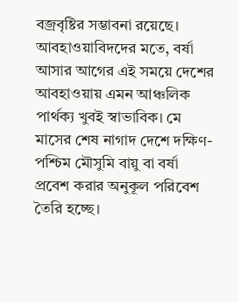বজ্রবৃষ্টির সম্ভাবনা রয়েছে।
আবহাওয়াবিদদের মতে, বর্ষা আসার আগের এই সময়ে দেশের আবহাওয়ায় এমন আঞ্চলিক পার্থক্য খুবই স্বাভাবিক। মে মাসের শেষ নাগাদ দেশে দক্ষিণ-পশ্চিম মৌসুমি বায়ু বা বর্ষা প্রবেশ করার অনুকূল পরিবেশ তৈরি হচ্ছে।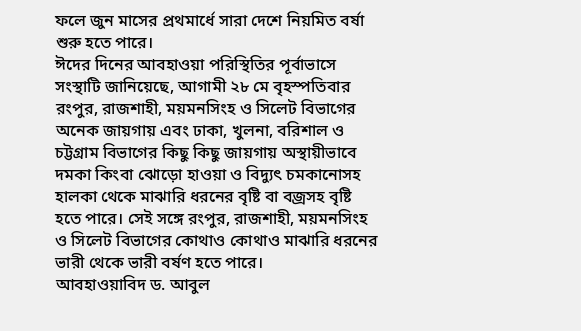ফলে জুন মাসের প্রথমার্ধে সারা দেশে নিয়মিত বর্ষা শুরু হতে পারে।
ঈদের দিনের আবহাওয়া পরিস্থিতির পূর্বাভাসে সংস্থাটি জানিয়েছে, আগামী ২৮ মে বৃহস্পতিবার রংপুর, রাজশাহী, ময়মনসিংহ ও সিলেট বিভাগের অনেক জায়গায় এবং ঢাকা, খুলনা, বরিশাল ও চট্টগ্রাম বিভাগের কিছু কিছু জায়গায় অস্থায়ীভাবে দমকা কিংবা ঝোড়ো হাওয়া ও বিদ্যুৎ চমকানোসহ হালকা থেকে মাঝারি ধরনের বৃষ্টি বা বজ্রসহ বৃষ্টি হতে পারে। সেই সঙ্গে রংপুর, রাজশাহী, ময়মনসিংহ ও সিলেট বিভাগের কোথাও কোথাও মাঝারি ধরনের ভারী থেকে ভারী বর্ষণ হতে পারে।
আবহাওয়াবিদ ড. আবুল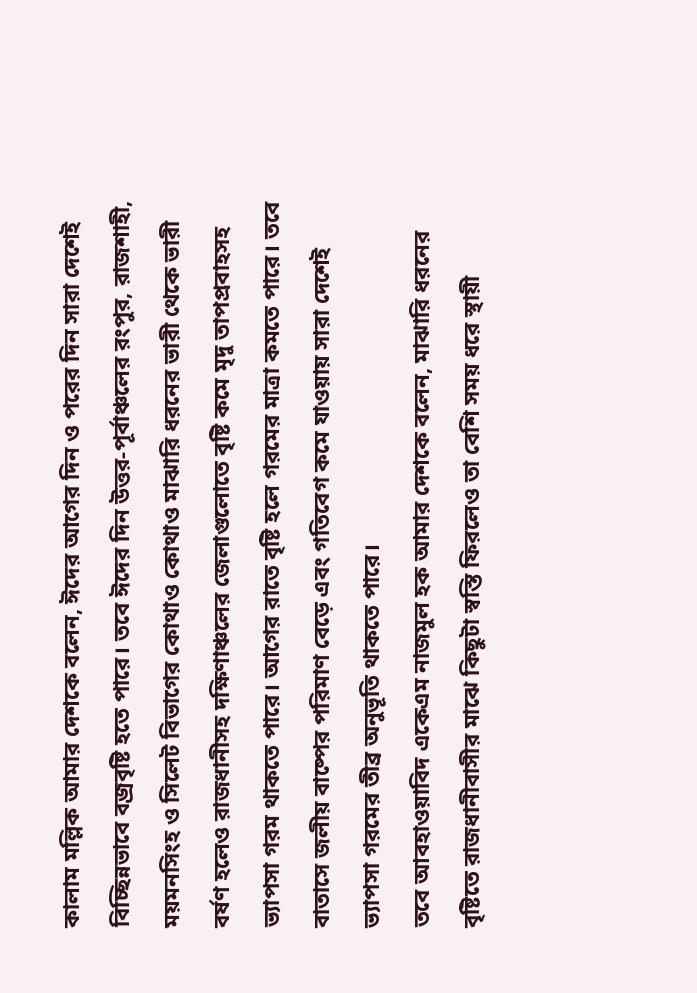কালাম মল্লিক আমার দেশকে বলেন, ঈদের আগের দিন ও পরের দিন সারা দেশেই বিচ্ছিন্নভাবে বজ্রবৃষ্টি হতে পারে। তবে ঈদের দিন উত্তর-পূর্বাঞ্চলের রংপুর, রাজশাহী, ময়মনসিংহ ও সিলেট বিভাগের কোথাও কোথাও মাঝারি ধরনের ভারী থেকে ভারী বর্ষণ হলেও রাজধানীসহ দক্ষিণাঞ্চলের জেলাগুলোতে বৃষ্টি কমে মৃদু তাপপ্রবাহসহ ভ্যাপসা গরম থাকতে পারে। আগের রাতে বৃষ্টি হলে গরমের মাত্রা কমতে পারে। তবে বাতাসে জলীয় বাষ্পের পরিমাণ বেড়ে এবং গতিবেগ কমে যাওয়ায় সারা দেশেই ভ্যাপসা গরমের তীব্র অনুভূতি থাকতে পারে।
তবে আবহাওয়াবিদ একেএম নাজমুল হক আমার দেশকে বলেন, মাঝারি ধরনের বৃষ্টিতে রাজধানীবাসীর মাঝে কিছুটা স্বস্তি ফিরলেও তা বেশি সময় ধরে স্থায়ী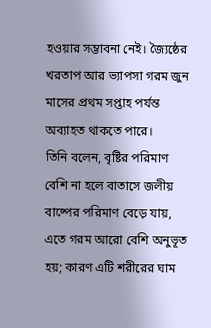হওয়ার সম্ভাবনা নেই। জ্যৈষ্ঠের খরতাপ আর ভ্যাপসা গরম জুন মাসের প্রথম সপ্তাহ পর্যন্ত অব্যাহত থাকতে পারে।
তিনি বলেন, বৃষ্টির পরিমাণ বেশি না হলে বাতাসে জলীয় বাষ্পের পরিমাণ বেড়ে যায়, এতে গরম আরো বেশি অনুভূত হয়; কারণ এটি শরীরের ঘাম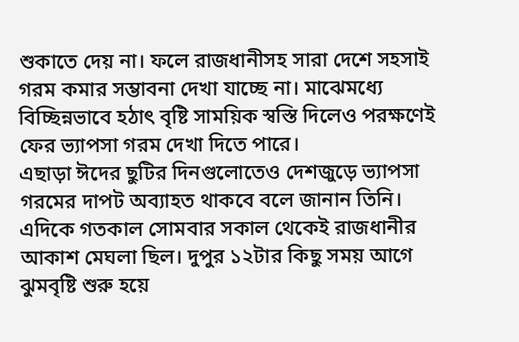শুকাতে দেয় না। ফলে রাজধানীসহ সারা দেশে সহসাই গরম কমার সম্ভাবনা দেখা যাচ্ছে না। মাঝেমধ্যে বিচ্ছিন্নভাবে হঠাৎ বৃষ্টি সাময়িক স্বস্তি দিলেও পরক্ষণেই ফের ভ্যাপসা গরম দেখা দিতে পারে।
এছাড়া ঈদের ছুটির দিনগুলোতেও দেশজুড়ে ভ্যাপসা গরমের দাপট অব্যাহত থাকবে বলে জানান তিনি।
এদিকে গতকাল সোমবার সকাল থেকেই রাজধানীর আকাশ মেঘলা ছিল। দুপুর ১২টার কিছু সময় আগে ঝুমবৃষ্টি শুরু হয়ে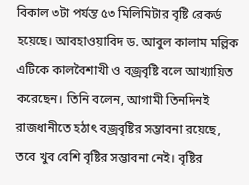বিকাল ৩টা পর্যন্ত ৫৩ মিলিমিটার বৃষ্টি রেকর্ড হয়েছে। আবহাওয়াবিদ ড. আবুল কালাম মল্লিক এটিকে কালবৈশাখী ও বজ্রবৃষ্টি বলে আখ্যায়িত করেছেন। তিনি বলেন, আগামী তিনদিনই রাজধানীতে হঠাৎ বজ্রবৃষ্টির সম্ভাবনা রয়েছে, তবে খুব বেশি বৃষ্টির সম্ভাবনা নেই। বৃষ্টির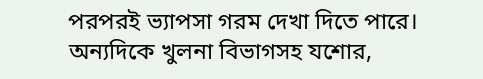পরপরই ভ্যাপসা গরম দেখা দিতে পারে।
অন্যদিকে খুলনা বিভাগসহ যশোর,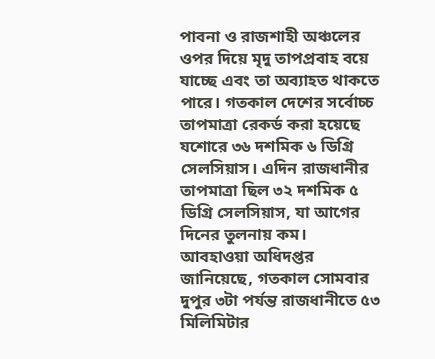পাবনা ও রাজশাহী অঞ্চলের ওপর দিয়ে মৃদু তাপপ্রবাহ বয়ে যাচ্ছে এবং তা অব্যাহত থাকতে পারে। গতকাল দেশের সর্বোচ্চ তাপমাত্রা রেকর্ড করা হয়েছে যশোরে ৩৬ দশমিক ৬ ডিগ্রি সেলসিয়াস। এদিন রাজধানীর তাপমাত্রা ছিল ৩২ দশমিক ৫ ডিগ্রি সেলসিয়াস, যা আগের দিনের তুলনায় কম।
আবহাওয়া অধিদপ্তর জানিয়েছে, গতকাল সোমবার দুপুর ৩টা পর্যন্ত রাজধানীতে ৫৩ মিলিমিটার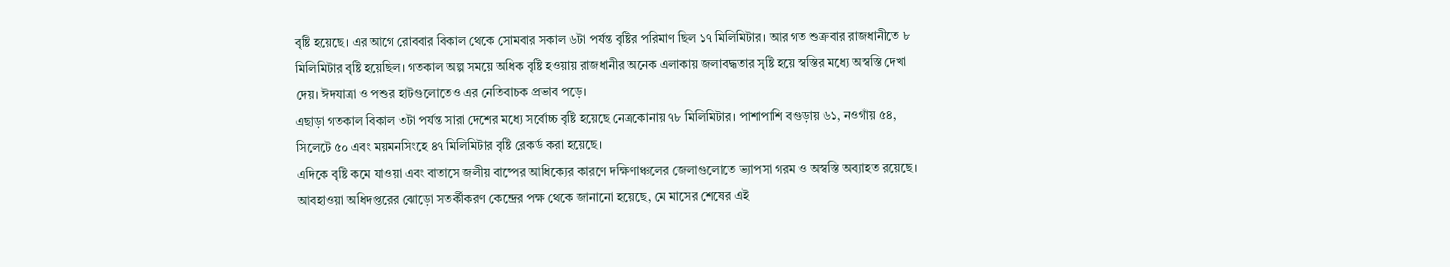বৃষ্টি হয়েছে। এর আগে রোববার বিকাল থেকে সোমবার সকাল ৬টা পর্যন্ত বৃষ্টির পরিমাণ ছিল ১৭ মিলিমিটার। আর গত শুক্রবার রাজধানীতে ৮ মিলিমিটার বৃষ্টি হয়েছিল। গতকাল অল্প সময়ে অধিক বৃষ্টি হওয়ায় রাজধানীর অনেক এলাকায় জলাবদ্ধতার সৃষ্টি হয়ে স্বস্তির মধ্যে অস্বস্তি দেখা দেয়। ঈদযাত্রা ও পশুর হাটগুলোতেও এর নেতিবাচক প্রভাব পড়ে।
এছাড়া গতকাল বিকাল ৩টা পর্যন্ত সারা দেশের মধ্যে সর্বোচ্চ বৃষ্টি হয়েছে নেত্রকোনায় ৭৮ মিলিমিটার। পাশাপাশি বগুড়ায় ৬১, নওগাঁয় ৫৪, সিলেটে ৫০ এবং ময়মনসিংহে ৪৭ মিলিমিটার বৃষ্টি রেকর্ড করা হয়েছে।
এদিকে বৃষ্টি কমে যাওয়া এবং বাতাসে জলীয় বাষ্পের আধিক্যের কারণে দক্ষিণাঞ্চলের জেলাগুলোতে ভ্যাপসা গরম ও অস্বস্তি অব্যাহত রয়েছে। আবহাওয়া অধিদপ্তরের ঝোড়ো সতর্কীকরণ কেন্দ্রের পক্ষ থেকে জানানো হয়েছে, মে মাসের শেষের এই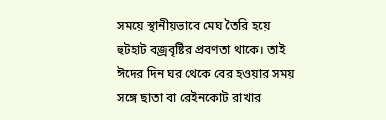সময়ে স্থানীয়ভাবে মেঘ তৈরি হয়ে হুটহাট বজ্রবৃষ্টির প্রবণতা থাকে। তাই ঈদের দিন ঘর থেকে বের হওয়ার সময় সঙ্গে ছাতা বা রেইনকোট রাখার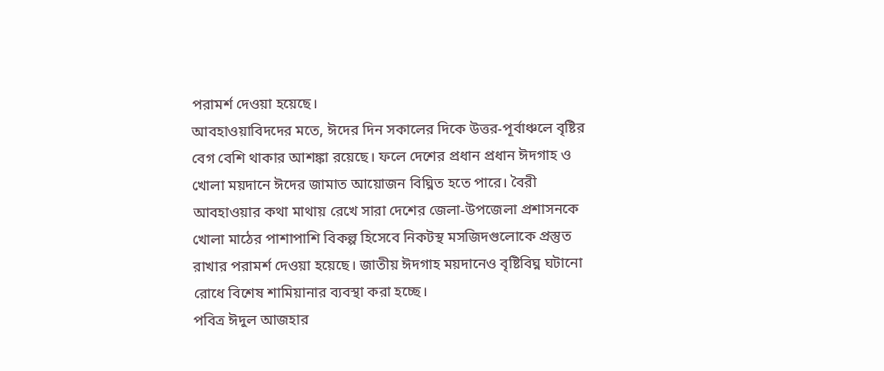পরামর্শ দেওয়া হয়েছে।
আবহাওয়াবিদদের মতে, ঈদের দিন সকালের দিকে উত্তর-পূর্বাঞ্চলে বৃষ্টির বেগ বেশি থাকার আশঙ্কা রয়েছে। ফলে দেশের প্রধান প্রধান ঈদগাহ ও খোলা ময়দানে ঈদের জামাত আয়োজন বিঘ্নিত হতে পারে। বৈরী আবহাওয়ার কথা মাথায় রেখে সারা দেশের জেলা-উপজেলা প্রশাসনকে খোলা মাঠের পাশাপাশি বিকল্প হিসেবে নিকটস্থ মসজিদগুলোকে প্রস্তুত রাখার পরামর্শ দেওয়া হয়েছে। জাতীয় ঈদগাহ ময়দানেও বৃষ্টিবিঘ্ন ঘটানো রোধে বিশেষ শামিয়ানার ব্যবস্থা করা হচ্ছে।
পবিত্র ঈদুল আজহার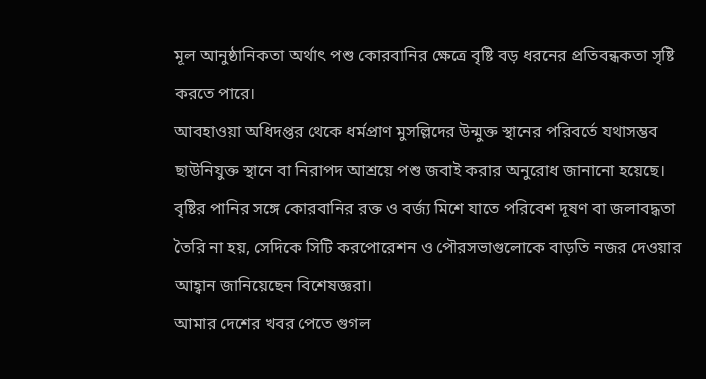মূল আনুষ্ঠানিকতা অর্থাৎ পশু কোরবানির ক্ষেত্রে বৃষ্টি বড় ধরনের প্রতিবন্ধকতা সৃষ্টি করতে পারে।
আবহাওয়া অধিদপ্তর থেকে ধর্মপ্রাণ মুসল্লিদের উন্মুক্ত স্থানের পরিবর্তে যথাসম্ভব ছাউনিযুক্ত স্থানে বা নিরাপদ আশ্রয়ে পশু জবাই করার অনুরোধ জানানো হয়েছে। বৃষ্টির পানির সঙ্গে কোরবানির রক্ত ও বর্জ্য মিশে যাতে পরিবেশ দূষণ বা জলাবদ্ধতা তৈরি না হয়, সেদিকে সিটি করপোরেশন ও পৌরসভাগুলোকে বাড়তি নজর দেওয়ার আহ্বান জানিয়েছেন বিশেষজ্ঞরা।
আমার দেশের খবর পেতে গুগল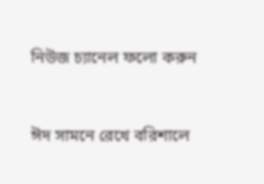নিউজ চ্যানেল ফলো করুন


ঈদ সামনে রেখে বরিশালে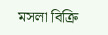মসলা বিক্রি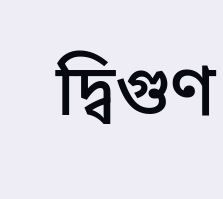দ্বিগুণ